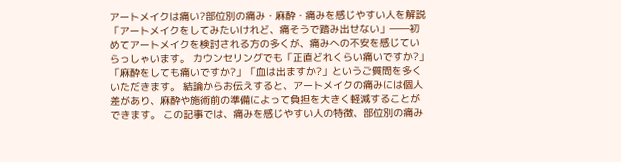アートメイクは痛い?部位別の痛み・麻酔・痛みを感じやすい人を解説
「アートメイクをしてみたいけれど、痛そうで踏み出せない」――初めてアートメイクを検討される方の多くが、痛みへの不安を感じていらっしゃいます。 カウンセリングでも「正直どれくらい痛いですか?」「麻酔をしても痛いですか?」「血は出ますか?」というご質問を多くいただきます。 結論からお伝えすると、アートメイクの痛みには個人差があり、麻酔や施術前の準備によって負担を大きく軽減することができます。 この記事では、痛みを感じやすい人の特徴、部位別の痛み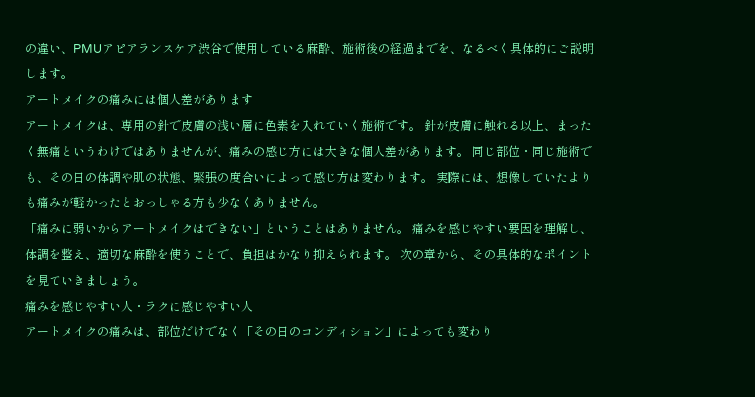の違い、PMUアピアランスケア渋谷で使用している麻酔、施術後の経過までを、なるべく具体的にご説明します。
アートメイクの痛みには個人差があります
アートメイクは、専用の針で皮膚の浅い層に色素を入れていく施術です。 針が皮膚に触れる以上、まったく無痛というわけではありませんが、痛みの感じ方には大きな個人差があります。 同じ部位・同じ施術でも、その日の体調や肌の状態、緊張の度合いによって感じ方は変わります。 実際には、想像していたよりも痛みが軽かったとおっしゃる方も少なくありません。
「痛みに弱いからアートメイクはできない」ということはありません。 痛みを感じやすい要因を理解し、体調を整え、適切な麻酔を使うことで、負担はかなり抑えられます。 次の章から、その具体的なポイントを見ていきましょう。
痛みを感じやすい人・ラクに感じやすい人
アートメイクの痛みは、部位だけでなく「その日のコンディション」によっても変わり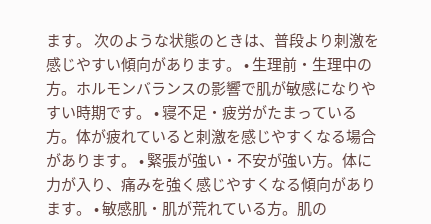ます。 次のような状態のときは、普段より刺激を感じやすい傾向があります。 • 生理前・生理中の方。ホルモンバランスの影響で肌が敏感になりやすい時期です。 • 寝不足・疲労がたまっている方。体が疲れていると刺激を感じやすくなる場合があります。 • 緊張が強い・不安が強い方。体に力が入り、痛みを強く感じやすくなる傾向があります。 • 敏感肌・肌が荒れている方。肌の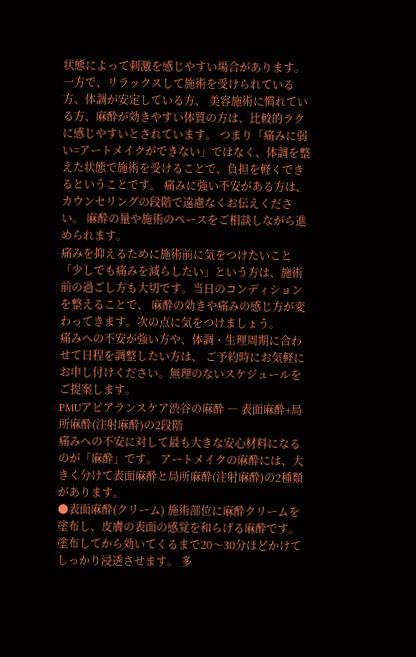状態によって刺激を感じやすい場合があります。
一方で、リラックスして施術を受けられている方、体調が安定している方、 美容施術に慣れている方、麻酔が効きやすい体質の方は、比較的ラクに感じやすいとされています。 つまり「痛みに弱い=アートメイクができない」ではなく、体調を整えた状態で施術を受けることで、負担を軽くできるということです。 痛みに強い不安がある方は、カウンセリングの段階で遠慮なくお伝えください。 麻酔の量や施術のペースをご相談しながら進められます。
痛みを抑えるために施術前に気をつけたいこと
「少しでも痛みを減らしたい」という方は、施術前の過ごし方も大切です。当日のコンディションを整えることで、 麻酔の効きや痛みの感じ方が変わってきます。次の点に気をつけましょう。
痛みへの不安が強い方や、体調・生理周期に合わせて日程を調整したい方は、 ご予約時にお気軽にお申し付けください。無理のないスケジュールをご提案します。
PMUアピアランスケア渋谷の麻酔 ― 表面麻酔+局所麻酔(注射麻酔)の2段階
痛みへの不安に対して最も大きな安心材料になるのが「麻酔」です。 アートメイクの麻酔には、大きく分けて表面麻酔と局所麻酔(注射麻酔)の2種類があります。
●表面麻酔(クリーム) 施術部位に麻酔クリームを塗布し、皮膚の表面の感覚を和らげる麻酔です。塗布してから効いてくるまで20〜30分ほどかけてしっかり浸透させます。 多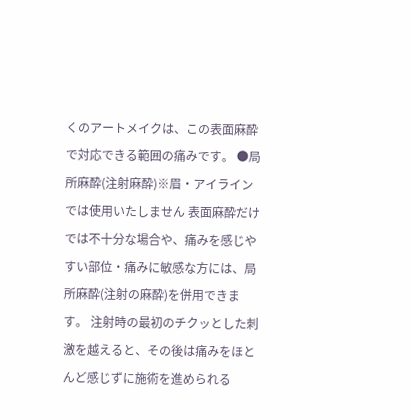くのアートメイクは、この表面麻酔で対応できる範囲の痛みです。 ●局所麻酔(注射麻酔)※眉・アイラインでは使用いたしません 表面麻酔だけでは不十分な場合や、痛みを感じやすい部位・痛みに敏感な方には、局所麻酔(注射の麻酔)を併用できます。 注射時の最初のチクッとした刺激を越えると、その後は痛みをほとんど感じずに施術を進められる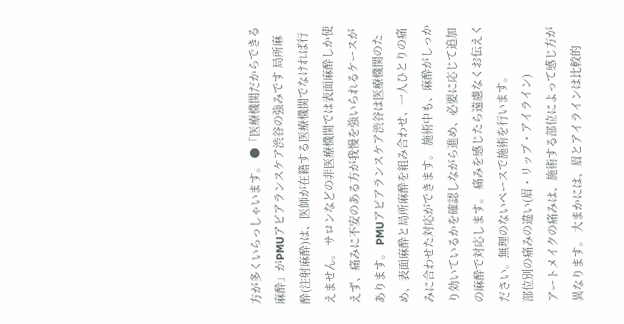方が多くいらっしゃいます。 ●「医療機関だからできる麻酔」がPMUアピアランスケア渋谷の強みです 局所麻酔(注射麻酔)は、医師が在籍する医療機関でなければ行えません。 サロンなどの非医療機関では表面麻酔しか使えず、痛みに不安のある方が我慢を強いられるケースがあります。 PMUアピアランスケア渋谷は医療機関のため、表面麻酔と局所麻酔を組み合わせ、一人ひとりの痛みに合わせた対応ができます。 施術中も、麻酔がしっかり効いているかを確認しながら進め、必要に応じて追加の麻酔で対応します。 痛みを感じたら遠慮なくお伝えください。無理のないペースで施術を行います。
部位別の痛みの違い(眉・リップ・アイライン)
アートメイクの痛みは、施術する部位によって感じ方が異なります。 大まかには、眉とアイラインは比較的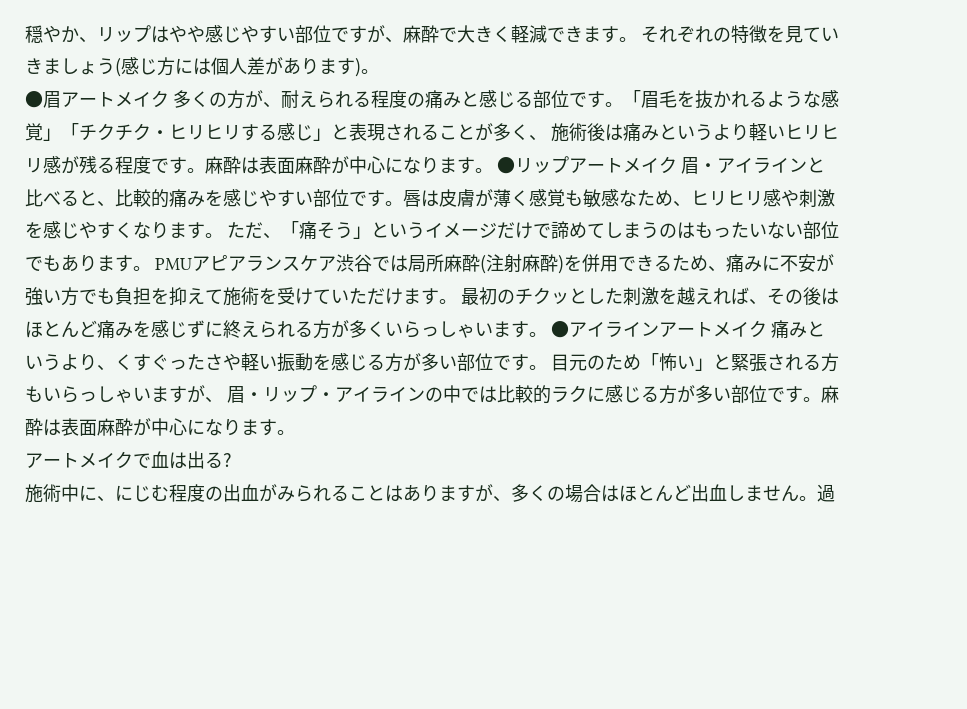穏やか、リップはやや感じやすい部位ですが、麻酔で大きく軽減できます。 それぞれの特徴を見ていきましょう(感じ方には個人差があります)。
●眉アートメイク 多くの方が、耐えられる程度の痛みと感じる部位です。「眉毛を抜かれるような感覚」「チクチク・ヒリヒリする感じ」と表現されることが多く、 施術後は痛みというより軽いヒリヒリ感が残る程度です。麻酔は表面麻酔が中心になります。 ●リップアートメイク 眉・アイラインと比べると、比較的痛みを感じやすい部位です。唇は皮膚が薄く感覚も敏感なため、ヒリヒリ感や刺激を感じやすくなります。 ただ、「痛そう」というイメージだけで諦めてしまうのはもったいない部位でもあります。 PMUアピアランスケア渋谷では局所麻酔(注射麻酔)を併用できるため、痛みに不安が強い方でも負担を抑えて施術を受けていただけます。 最初のチクッとした刺激を越えれば、その後はほとんど痛みを感じずに終えられる方が多くいらっしゃいます。 ●アイラインアートメイク 痛みというより、くすぐったさや軽い振動を感じる方が多い部位です。 目元のため「怖い」と緊張される方もいらっしゃいますが、 眉・リップ・アイラインの中では比較的ラクに感じる方が多い部位です。麻酔は表面麻酔が中心になります。
アートメイクで血は出る?
施術中に、にじむ程度の出血がみられることはありますが、多くの場合はほとんど出血しません。過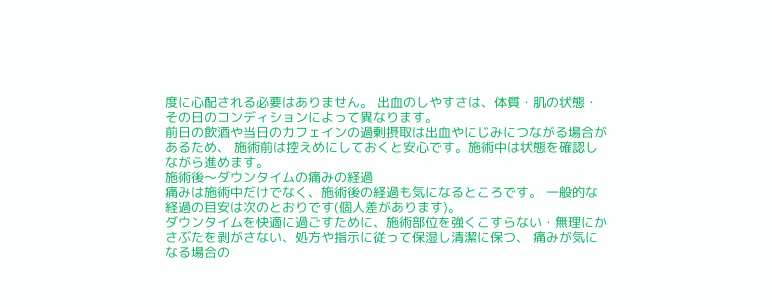度に心配される必要はありません。 出血のしやすさは、体質・肌の状態・その日のコンディションによって異なります。
前日の飲酒や当日のカフェインの過剰摂取は出血やにじみにつながる場合があるため、 施術前は控えめにしておくと安心です。施術中は状態を確認しながら進めます。
施術後〜ダウンタイムの痛みの経過
痛みは施術中だけでなく、施術後の経過も気になるところです。 一般的な経過の目安は次のとおりです(個人差があります)。
ダウンタイムを快適に過ごすために、施術部位を強くこすらない・無理にかさぶたを剥がさない、処方や指示に従って保湿し清潔に保つ、 痛みが気になる場合の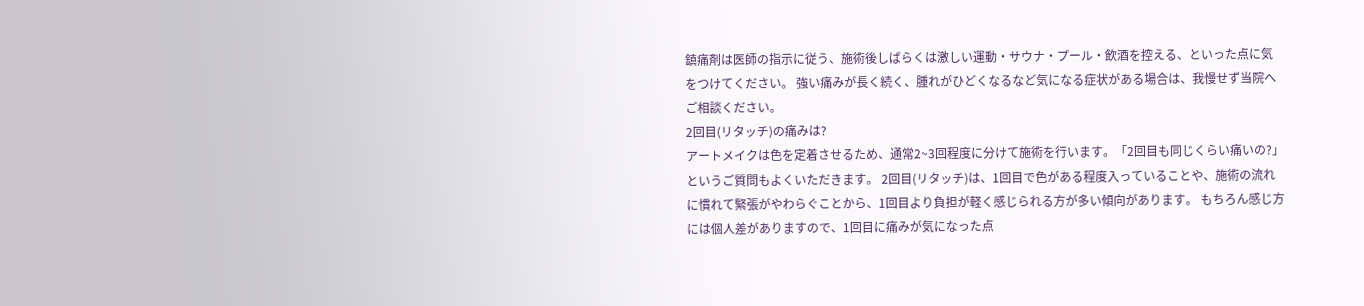鎮痛剤は医師の指示に従う、施術後しばらくは激しい運動・サウナ・プール・飲酒を控える、といった点に気をつけてください。 強い痛みが長く続く、腫れがひどくなるなど気になる症状がある場合は、我慢せず当院へご相談ください。
2回目(リタッチ)の痛みは?
アートメイクは色を定着させるため、通常2~3回程度に分けて施術を行います。「2回目も同じくらい痛いの?」というご質問もよくいただきます。 2回目(リタッチ)は、1回目で色がある程度入っていることや、施術の流れに慣れて緊張がやわらぐことから、1回目より負担が軽く感じられる方が多い傾向があります。 もちろん感じ方には個人差がありますので、1回目に痛みが気になった点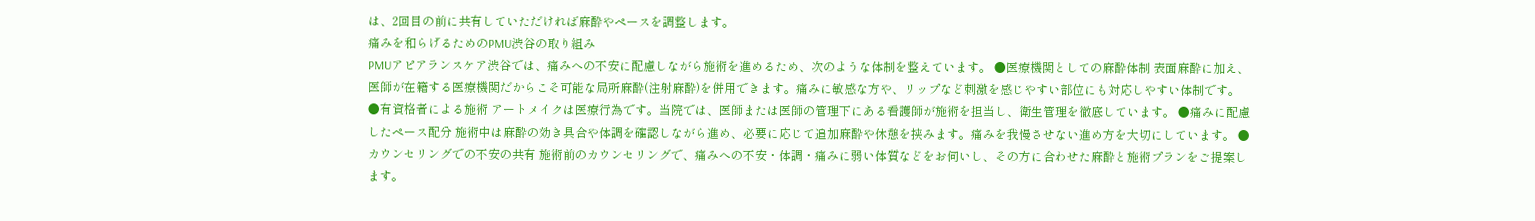は、2回目の前に共有していただければ麻酔やペースを調整します。
痛みを和らげるためのPMU渋谷の取り組み
PMUアピアランスケア渋谷では、痛みへの不安に配慮しながら施術を進めるため、次のような体制を整えています。 ●医療機関としての麻酔体制 表面麻酔に加え、医師が在籍する医療機関だからこそ可能な局所麻酔(注射麻酔)を併用できます。痛みに敏感な方や、リップなど刺激を感じやすい部位にも対応しやすい体制です。 ●有資格者による施術 アートメイクは医療行為です。当院では、医師または医師の管理下にある看護師が施術を担当し、衛生管理を徹底しています。 ●痛みに配慮したペース配分 施術中は麻酔の効き具合や体調を確認しながら進め、必要に応じて追加麻酔や休憩を挟みます。痛みを我慢させない進め方を大切にしています。 ●カウンセリングでの不安の共有 施術前のカウンセリングで、痛みへの不安・体調・痛みに弱い体質などをお伺いし、その方に合わせた麻酔と施術プランをご提案します。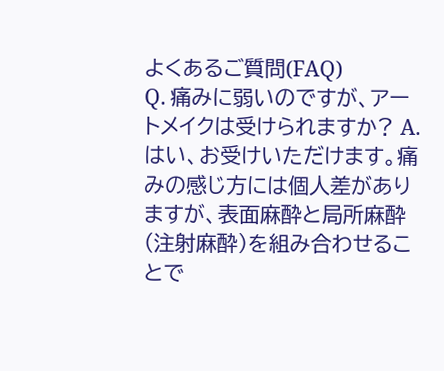よくあるご質問(FAQ)
Q. 痛みに弱いのですが、アートメイクは受けられますか? A. はい、お受けいただけます。痛みの感じ方には個人差がありますが、表面麻酔と局所麻酔(注射麻酔)を組み合わせることで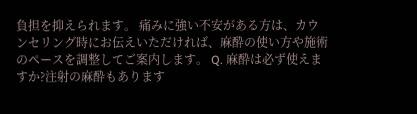負担を抑えられます。 痛みに強い不安がある方は、カウンセリング時にお伝えいただければ、麻酔の使い方や施術のペースを調整してご案内します。 Q. 麻酔は必ず使えますか?注射の麻酔もあります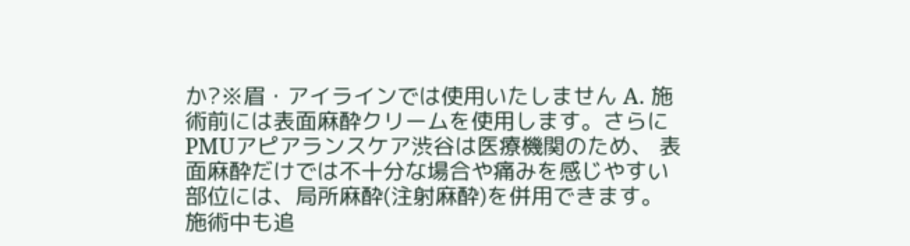か?※眉・アイラインでは使用いたしません A. 施術前には表面麻酔クリームを使用します。さらにPMUアピアランスケア渋谷は医療機関のため、 表面麻酔だけでは不十分な場合や痛みを感じやすい部位には、局所麻酔(注射麻酔)を併用できます。施術中も追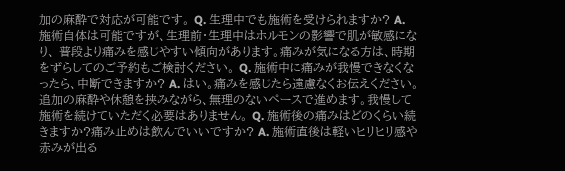加の麻酔で対応が可能です。 Q. 生理中でも施術を受けられますか? A. 施術自体は可能ですが、生理前・生理中はホルモンの影響で肌が敏感になり、 普段より痛みを感じやすい傾向があります。痛みが気になる方は、時期をずらしてのご予約もご検討ください。 Q. 施術中に痛みが我慢できなくなったら、中断できますか? A. はい。痛みを感じたら遠慮なくお伝えください。 追加の麻酔や休憩を挟みながら、無理のないペースで進めます。我慢して施術を続けていただく必要はありません。 Q. 施術後の痛みはどのくらい続きますか?痛み止めは飲んでいいですか? A. 施術直後は軽いヒリヒリ感や赤みが出る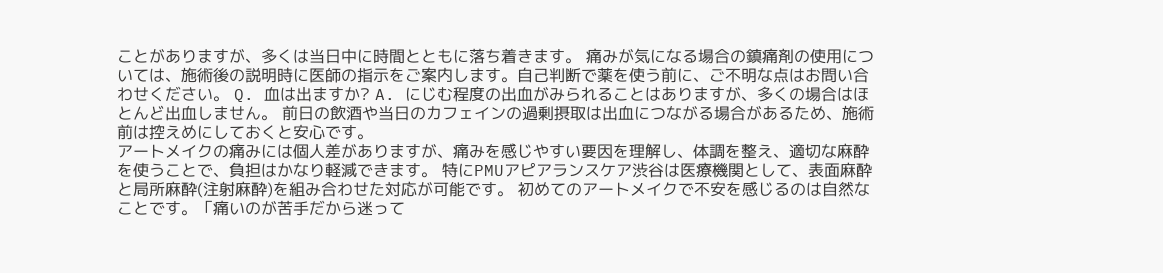ことがありますが、多くは当日中に時間とともに落ち着きます。 痛みが気になる場合の鎮痛剤の使用については、施術後の説明時に医師の指示をご案内します。自己判断で薬を使う前に、ご不明な点はお問い合わせください。 Q. 血は出ますか? A. にじむ程度の出血がみられることはありますが、多くの場合はほとんど出血しません。 前日の飲酒や当日のカフェインの過剰摂取は出血につながる場合があるため、施術前は控えめにしておくと安心です。
アートメイクの痛みには個人差がありますが、痛みを感じやすい要因を理解し、体調を整え、適切な麻酔を使うことで、負担はかなり軽減できます。 特にPMUアピアランスケア渋谷は医療機関として、表面麻酔と局所麻酔(注射麻酔)を組み合わせた対応が可能です。 初めてのアートメイクで不安を感じるのは自然なことです。「痛いのが苦手だから迷って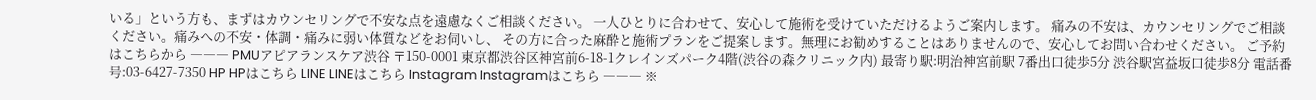いる」という方も、まずはカウンセリングで不安な点を遠慮なくご相談ください。 一人ひとりに合わせて、安心して施術を受けていただけるようご案内します。 痛みの不安は、カウンセリングでご相談ください。痛みへの不安・体調・痛みに弱い体質などをお伺いし、 その方に合った麻酔と施術プランをご提案します。無理にお勧めすることはありませんので、安心してお問い合わせください。 ご予約はこちらから ――― PMUアピアランスケア渋谷 〒150-0001 東京都渋谷区神宮前6-18-1クレインズパーク4階(渋谷の森クリニック内) 最寄り駅:明治神宮前駅 7番出口徒歩5分 渋谷駅宮益坂口徒歩8分 電話番号:03-6427-7350 HP HPはこちら LINE LINEはこちら Instagram Instagramはこちら ――― ※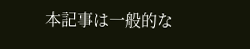本記事は一般的な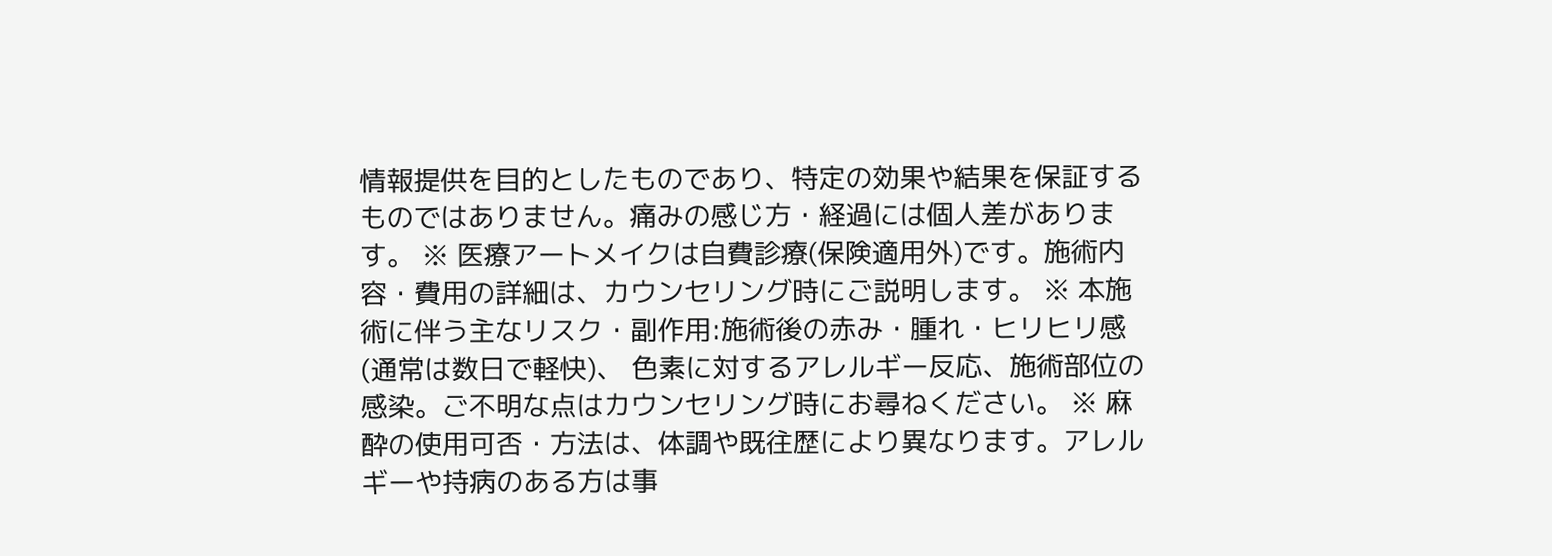情報提供を目的としたものであり、特定の効果や結果を保証するものではありません。痛みの感じ方・経過には個人差があります。 ※ 医療アートメイクは自費診療(保険適用外)です。施術内容・費用の詳細は、カウンセリング時にご説明します。 ※ 本施術に伴う主なリスク・副作用:施術後の赤み・腫れ・ヒリヒリ感(通常は数日で軽快)、 色素に対するアレルギー反応、施術部位の感染。ご不明な点はカウンセリング時にお尋ねください。 ※ 麻酔の使用可否・方法は、体調や既往歴により異なります。アレルギーや持病のある方は事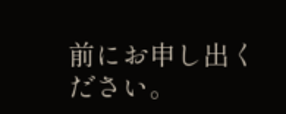前にお申し出ください。